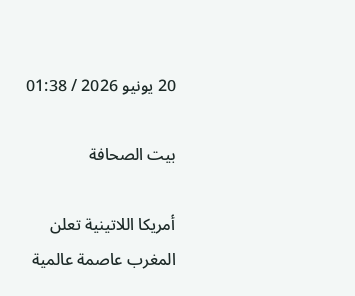20 يونيو 2026 / 01:38

بيت الصحافة

أمريكا اللاتينية تعلن المغرب عاصمة عالمية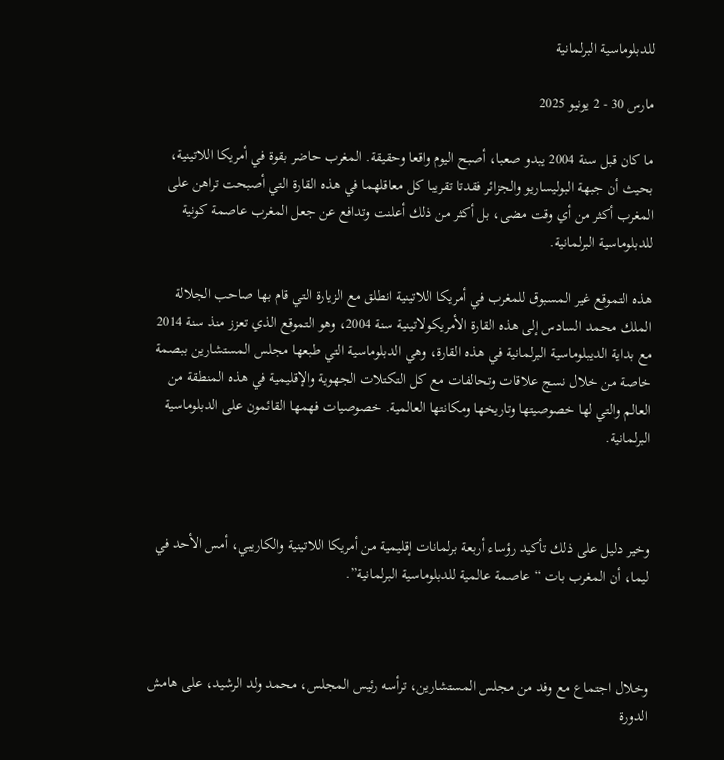للدبلوماسية البرلمانية

مارس 30 - 2 يونيو 2025

ما كان قبل سنة 2004 يبدو صعبا، أصبح اليوم واقعا وحقيقة. المغرب حاضر بقوة في أمريكا اللاتينية، بحيث أن جبهة البوليساريو والجزائر فقدتا تقريبا كل معاقلهما في هذه القارة التي أصبحت تراهن على المغرب أكثر من أي وقت مضى، بل أكثر من ذلك أعلنت وتدافع عن جعل المغرب عاصمة كونية للدبلوماسية البرلمانية.

هذه التموقع غير المسبوق للمغرب في أمريكا اللاتينية انطلق مع الزيارة التي قام بها صاحب الجلالة الملك محمد السادس إلى هذه القارة الأمريكولاتينية سنة 2004، وهو التموقع الذي تعزز منذ سنة 2014 مع بداية الديبلوماسية البرلمانية في هذه القارة، وهي الدبلوماسية التي طبعها مجلس المستشارين ببصمة خاصة من خلال نسج علاقات وتحالفات مع كل التكتلات الجهوية والإقليمية في هذه المنطقة من العالم والتي لها خصوصيتها وتاريخها ومكانتها العالمية. خصوصيات فهمها القائمون على الدبلوماسية البرلمانية.



وخير دليل على ذلك تأكيد رؤساء أربعة برلمانات إقليمية من أمريكا اللاتينية والكاريبي، أمس الأحد في ليما، أن المغرب بات “عاصمة عالمية للدبلوماسية البرلمانية”.



وخلال اجتماع مع وفد من مجلس المستشارين، ترأسه رئيس المجلس، محمد ولد الرشيد، على هامش الدورة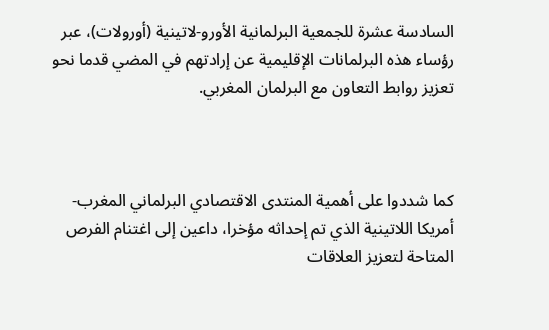السادسة عشرة للجمعية البرلمانية الأورو-لاتينية (أورولات)، عبر رؤساء هذه البرلمانات الإقليمية عن إرادتهم في المضي قدما نحو تعزيز روابط التعاون مع البرلمان المغربي.



كما شددوا على أهمية المنتدى الاقتصادي البرلماني المغرب-أمريكا اللاتينية الذي تم إحداثه مؤخرا، داعين إلى اغتنام الفرص المتاحة لتعزيز العلاقات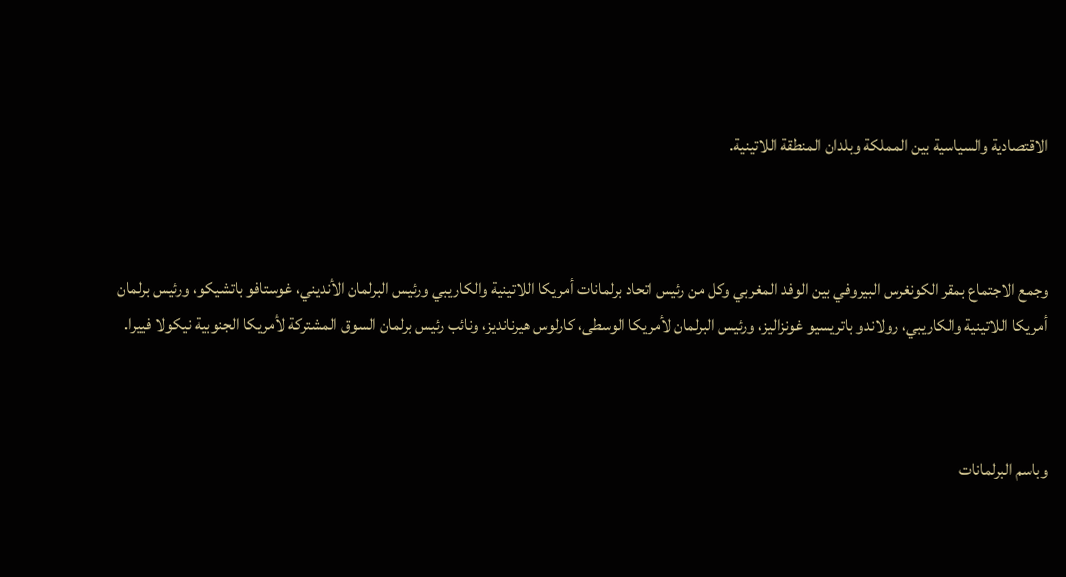الاقتصادية والسياسية بين المملكة وبلدان المنطقة اللاتينية.



وجمع الاجتماع بمقر الكونغرس البيروفي بين الوفد المغربي وكل من رئيس اتحاد برلمانات أمريكا اللاتينية والكاريبي ورئيس البرلمان الأنديني، غوستافو باتشيكو، ورئيس برلمان أمريكا اللاتينية والكاريبي، رولاندو باتريسيو غونزاليز، ورئيس البرلمان لأمريكا الوسطى، كارلوس هيرنانديز، ونائب رئيس برلمان السوق المشتركة لأمريكا الجنوبية نيكولا فييرا.



وباسم البرلمانات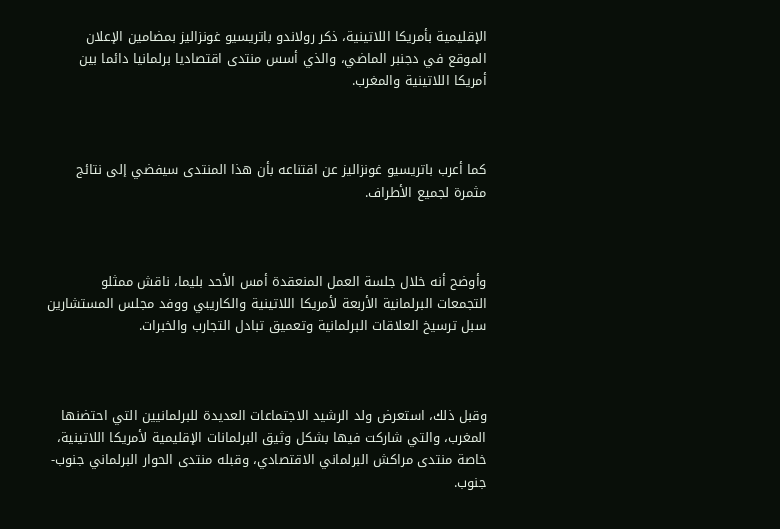الإقليمية بأمريكا اللاتينية، ذكر رولاندو باتريسيو غونزاليز بمضامين الإعلان الموقع في دجنبر الماضي، والذي أسس منتدى اقتصاديا برلمانيا دائما بين أمريكا اللاتينية والمغرب.



كما أعرب باتريسيو غونزاليز عن اقتناعه بأن هذا المنتدى سيفضي إلى نتائج مثمرة لجميع الأطراف.



وأوضح أنه خلال جلسة العمل المنعقدة أمس الأحد بليما، ناقش ممثلو التجمعات البرلمانية الأربعة لأمريكا اللاتينية والكاريبي ووفد مجلس المستشارين سبل ترسيخ العلاقات البرلمانية وتعميق تبادل التجارب والخبرات.



وقبل ذلك، استعرض ولد الرشيد الاجتماعات العديدة للبرلمانيين التي احتضنها المغرب، والتي شاركت فيها بشكل وثيق البرلمانات الإقليمية لأمريكا اللاتينية، خاصة منتدى مراكش البرلماني الاقتصادي، وقبله منتدى الحوار البرلماني جنوب-جنوب.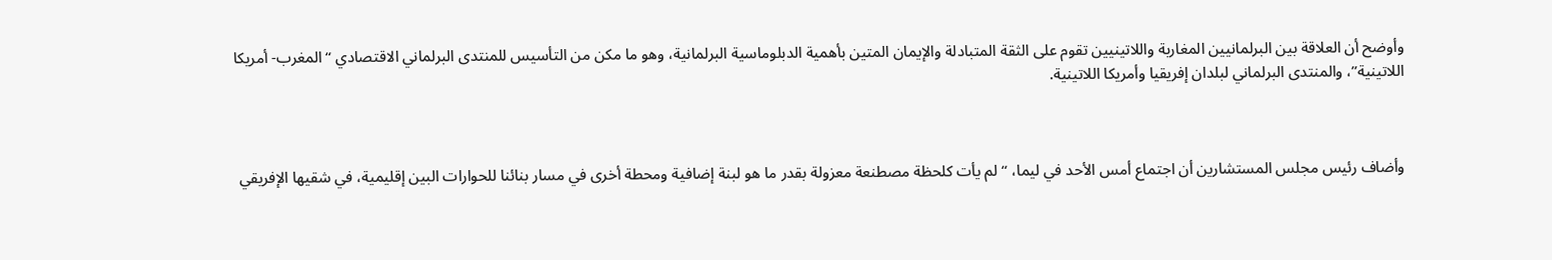وأوضح أن العلاقة بين البرلمانيين المغاربة واللاتينيين تقوم على الثقة المتبادلة والإيمان المتين بأهمية الدبلوماسية البرلمانية، وهو ما مكن من التأسيس للمنتدى البرلماني الاقتصادي “المغرب- أمريكا اللاتينية”، والمنتدى البرلماني لبلدان إفريقيا وأمريكا اللاتينية.



وأضاف رئيس مجلس المستشارين أن اجتماع أمس الأحد في ليما، “لم يأت كلحظة مصطنعة معزولة بقدر ما هو لبنة إضافية ومحطة أخرى في مسار بنائنا للحوارات البين إقليمية، في شقيها الإفريقي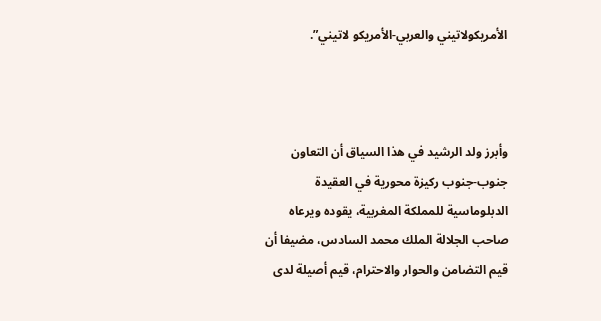الأمريكولاتيني والعربي-الأمريكو لاتيني”.



وأبرز ولد الرشيد في هذا السياق أن التعاون جنوب-جنوب ركيزة محورية في العقيدة الدبلوماسية للمملكة المغربية، يقوده ويرعاه صاحب الجلالة الملك محمد السادس، مضيفا أن قيم التضامن والحوار والاحترام، قيم أصيلة لدى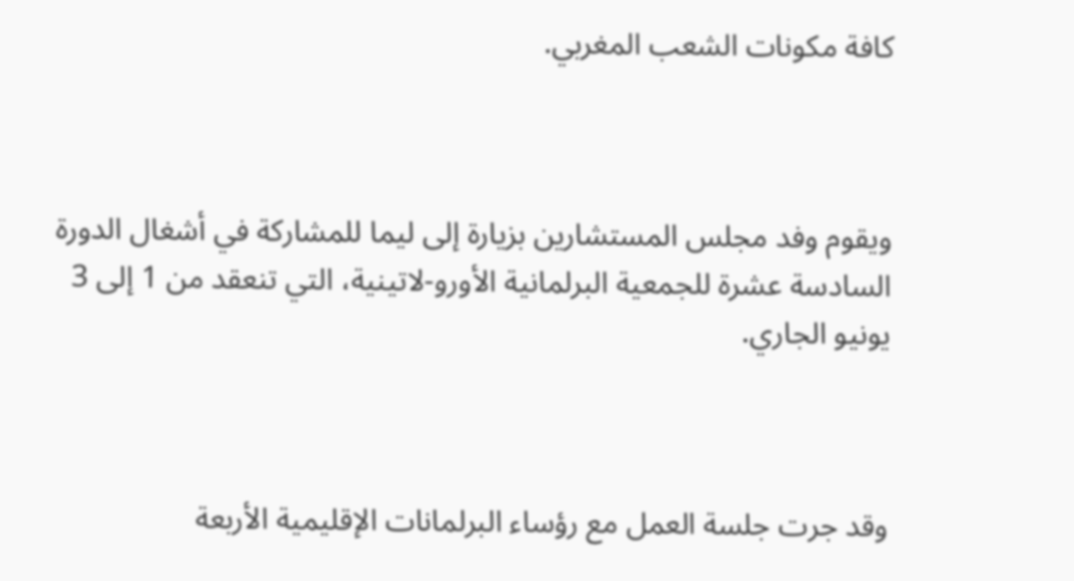كافة مكونات الشعب المغربي.



ويقوم وفد مجلس المستشارين بزيارة إلى ليما للمشاركة في أشغال الدورة السادسة عشرة للجمعية البرلمانية الأورو-لاتينية، التي تنعقد من 1 إلى 3 يونيو الجاري.



وقد جرت جلسة العمل مع رؤساء البرلمانات الإقليمية الأربعة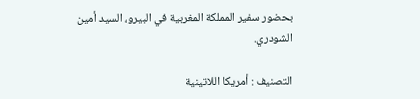بحضور سفير المملكة المغربية في البيرو، السيد أمين الشودري.

التصنيف : أمريكا اللاتينية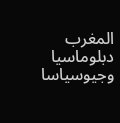المغرب دبلوماسيا وجيوسياسا